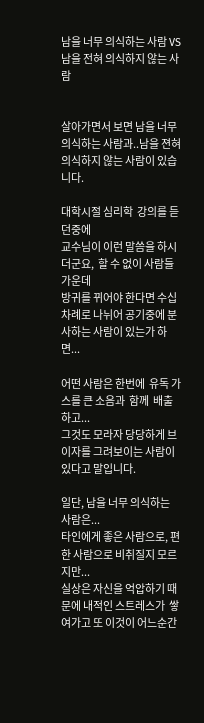남을 너무 의식하는 사람 VS 남을 전혀 의식하지 않는 사람


살아가면서 보면 남을 너무 의식하는 사람과..남을 젼혀 의식하지 않는 사람이 있습니다.

대학시절 심리학  강의를 듣던중에
교수님이 이런 말씀을 하시더군요,  할 수 없이 사람들 가운데
방귀를 뀌어야 한다면 수십차례로 나뉘어 공기중에 분사하는 사람이 있는가 하면...

어떤 사람은 한번에  유독 가스를 큰 소음과  함께  배출하고...
그것도 모라자 당당하게 브이자를 그려보이는 사람이 있다고 말입니다.

일단, 남을 너무 의식하는 사람은...
타인에게 좋은 사람으로, 편한 사람으로 비취질지 모르지만...
실상은 자신을 억압하기 때문에 내적인 스트레스가  쌓여가고 또 이것이 어느순간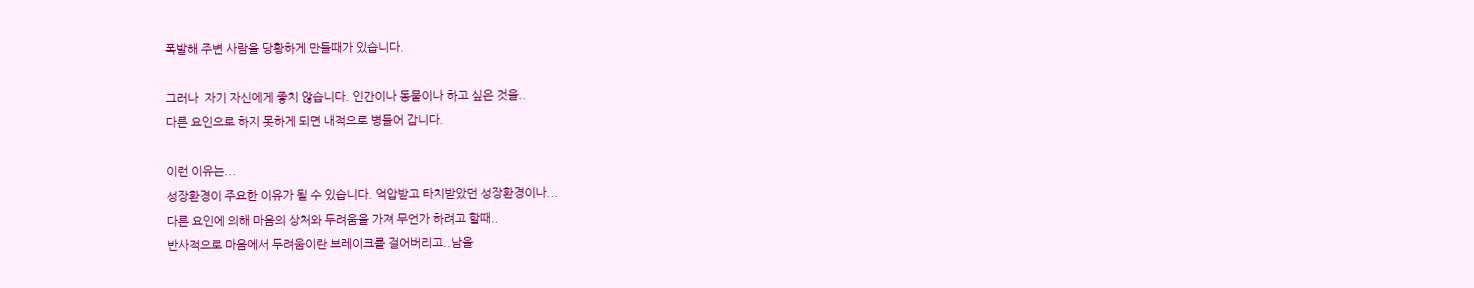폭발해 주변 사람을 당황하게 만들때가 있습니다.

그러나  자기 자신에게 좋치 않습니다. 인간이나 동물이나 하고 싶은 것을..
다른 요인으로 하지 못하게 되면 내적으로 병들어 갑니다.

이런 이유는...
성장환경이 주요한 이유가 될 수 있습니다. 억압받고 타치받았던 성장환경이나...
다른 요인에 의해 마음의 상처와 두려움을 가져 무언가 하려고 할때..
반사적으로 마음에서 두려움이란 브레이크를 걸어버리고..남을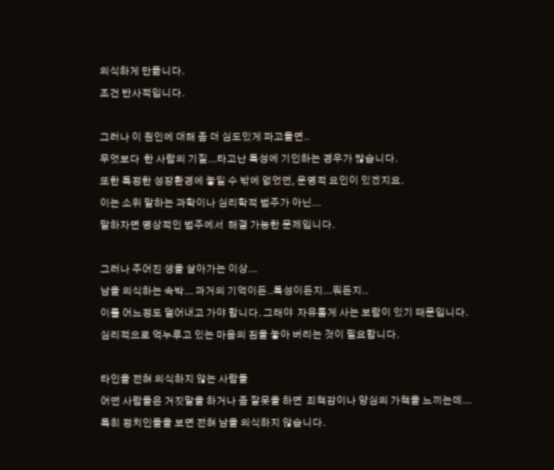의식하게 만듦니다.
조건 반사적입니다.

그러나 이 원인에 대해 좀 더 심도있게 파고들면..
무엇보다  한 사람의 기질...타고난 특성에 기인하는 경우가 많습니다.
또한 특정한 성장환경에 놓일 수 밖에 없었던, 운명적 요인이 있겠지요.
이는 소위 말하는 과학이나 심리학적 범주가 아닌...
말하자면 명상적인 범주에서  해결 가능한 문제입니다.

그러나 주어진 생을 살아가는 이상...
남을 의식하는 속박... 과거의 기억이든..특성이든지...뭐든지..
이를 어느정도 덜어내고 가야 합니다. 그래야  자유롭게 사는 보람이 있기 때문입니다.
심리적으로 억누루고 있는 마음의 짐을 놓아 버리는 것이 필요합니다.

타인을 전혀 의식하지 않는 사람들
어떤 사람들은 거짓말을 하거나 좀 잘못을 하면  죄책감이나 양심의 가책을 느끼는데...
특히 정치인들을 보면 전혀 남을 의식하지 않습니다.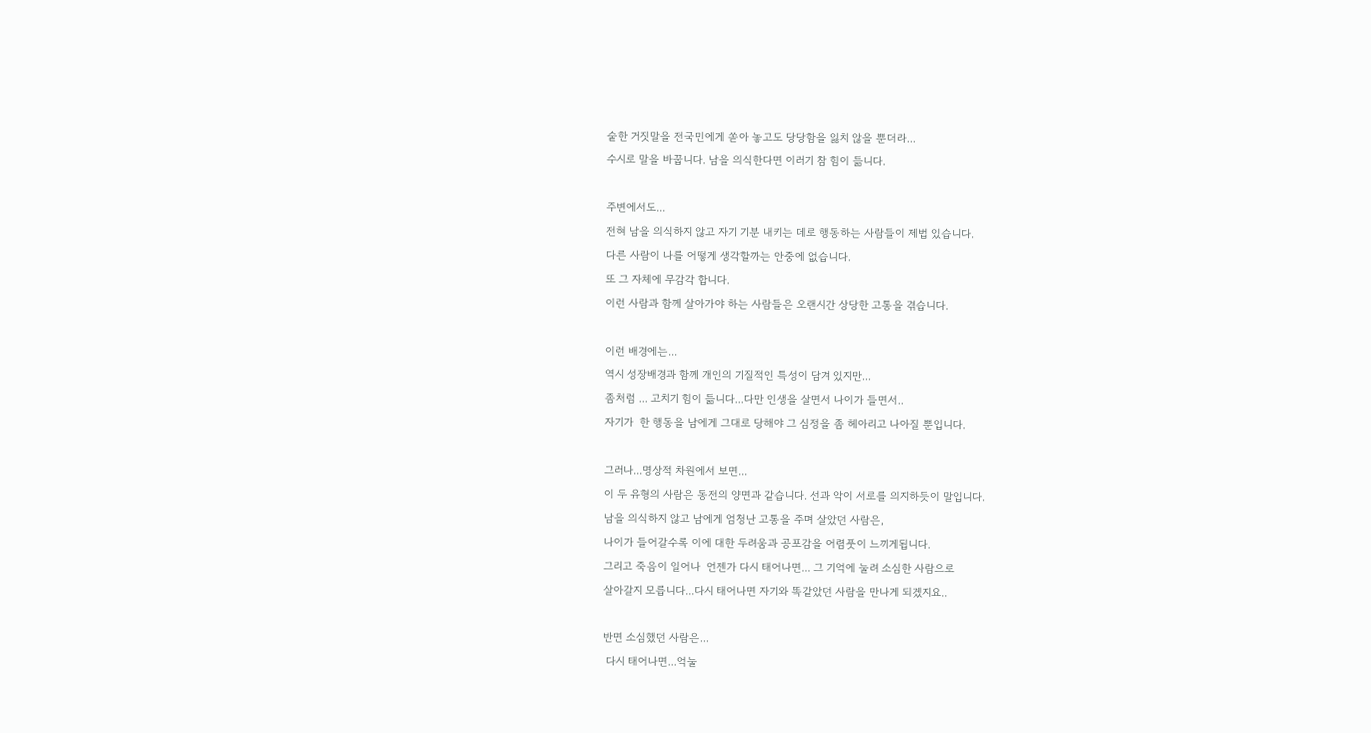숱한 거짓말을 전국민에게 쏟아 놓고도 당당함을 잃치 않을 뿐더라...
수시로 말을 바꿉니다. 남을 의식한다면 이러기 참 힘이 듦니다.

주변에서도...
전혀 남을 의식하지 않고 자기 기분 내키는 데로 행동하는 사람들이 제법 있습니다.
다른 사람이 나를 어떻게 생각할까는 안중에 없습니다.
또 그 자체에 무감각 합니다.
이런 사람과 함께 살아가야 하는 사람들은 오랜시간 상당한 고통을 겪습니다.

이런 배경에는...
역시 성장배경과 함께 개인의 기질적인 특성이 담겨 있지만...
좀처럼 ... 고치기 힘이 듦니다...다만 인생을 살면서 나이가 들면서..
자기가  한 행동을 남에게 그대로 당해야 그 심정을 좀 헤아리고 나아질 뿐입니다.

그러나...명상적 차원에서 보면...
이 두 유형의 사람은 동전의 양면과 같습니다. 선과 악이 서로를 의지하듯이 말입니다.
남을 의식하지 않고 남에게 엄청난 고통을 주며 살았던 사람은,
나이가 들어갈수록 이에 대한 두려움과 공포감을 어렴풋이 느끼게됩니다.
그리고 죽음이 일어나  언젠가 다시 태어나면... 그 기억에 눌려 소심한 사람으로
살아갈지 모릅니다...다시 태어나면 자기와 똑같았던 사람을 만나게 되겠지요..

반면 소심했던 사람은...
 다시 태어나면...억눌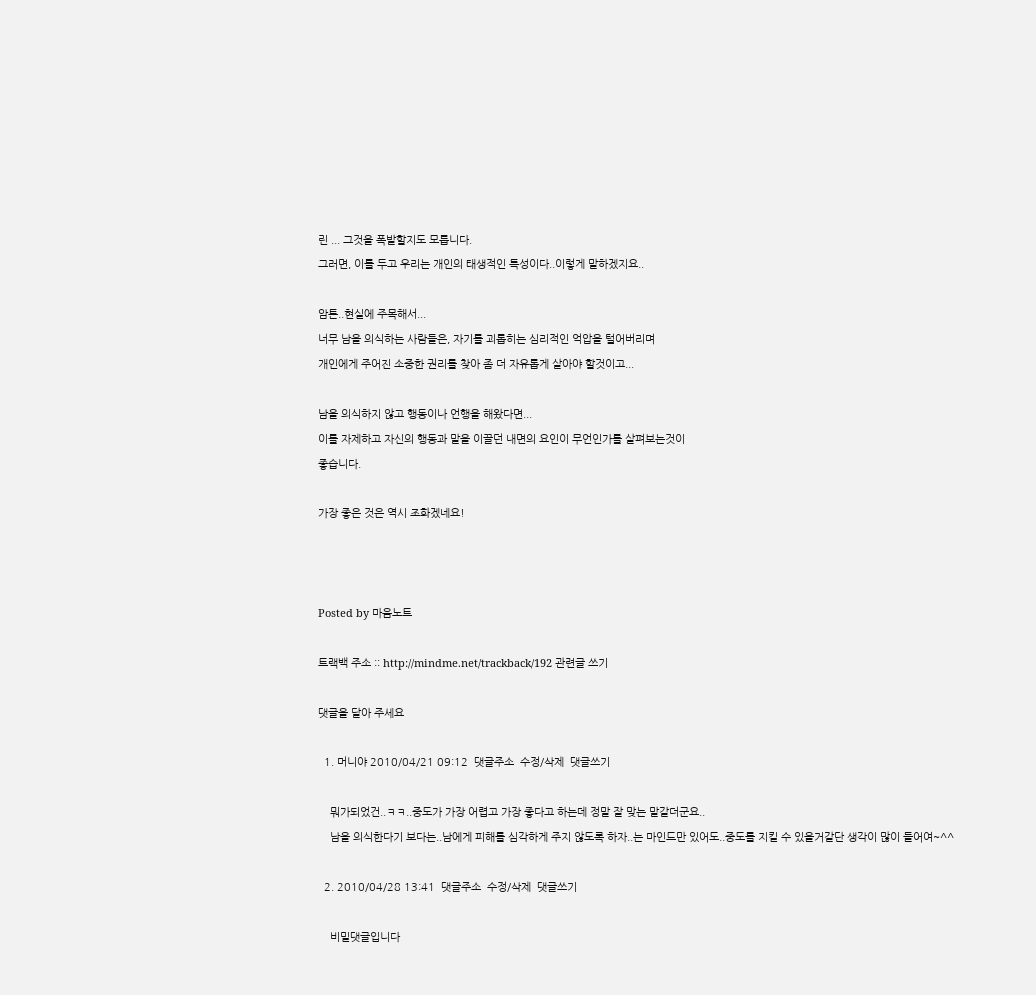린 ... 그것을 폭발할지도 모릅니다.
그러면, 이를 두고 우리는 개인의 태생적인 특성이다..이렇게 말하겠지요..

암튼..현실에 주목해서...
너무 남을 의식하는 사람들은, 자기를 괴롭히는 심리적인 억압을 털어버리며
개인에게 주어진 소중한 권리를 찾아 좀 더 자유롭게 살아야 할것이고...

남을 의식하지 않고 행동이나 언행을 해왔다면...
이를 자제하고 자신의 행동과 말을 이끌던 내면의 요인이 무언인가를 살펴보는것이
좋습니다.

가장 좋은 것은 역시 조화겠네요!



Posted by 마음노트

트랙백 주소 :: http://mindme.net/trackback/192 관련글 쓰기

댓글을 달아 주세요

  1. 머니야 2010/04/21 09:12  댓글주소  수정/삭제  댓글쓰기

    뭐가되었건..ㅋㅋ..중도가 가장 어렵고 가장 좋다고 하는데 정말 잘 맞는 말같더군요..
    남을 의식한다기 보다는..남에게 피해를 심각하게 주지 않도록 하자..는 마인드만 있어도..중도를 지킬 수 있을거같단 생각이 많이 들어여~^^

  2. 2010/04/28 13:41  댓글주소  수정/삭제  댓글쓰기

    비밀댓글입니다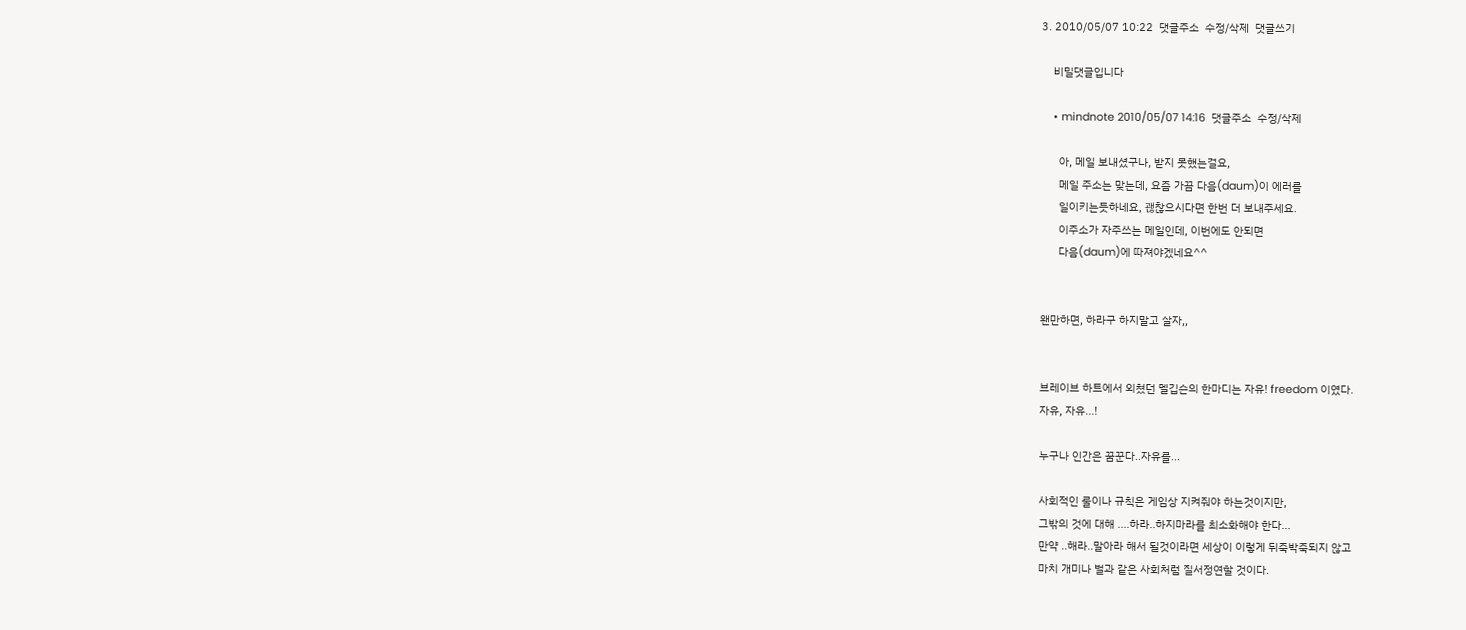3. 2010/05/07 10:22  댓글주소  수정/삭제  댓글쓰기

    비밀댓글입니다

    • mindnote 2010/05/07 14:16  댓글주소  수정/삭제

      아, 메일 보내셨구나, 받지 못했는걸요,
      메일 주소는 맞는데, 요즘 가끔 다음(daum)이 에러를
      일이키는듯하네요, 괞찮으시다면 한번 더 보내주세요.
      이주소가 자주쓰는 메일인데, 이번에도 안되면
      다음(daum)에 따져야겠네요^^


왠만하면, 하라구 하지말고 살자,,


브레이브 하트에서 외쳤던 멜깁슨의 한마디는 자유! freedom 이였다.
자유, 자유...!

누구나 인간은 꿈꾼다..자유를...

사회적인 룰이나 규칙은 게임상 지켜줘야 하는것이지만,
그밖의 것에 대해 ....하라..하지마라를 최소화해야 한다...
만약 ..해라..말아라 해서 될것이라면 세상이 이렇게 뒤죽박죽되지 않고
마치 개미나 벌과 같은 사회처럼 질서정연할 것이다.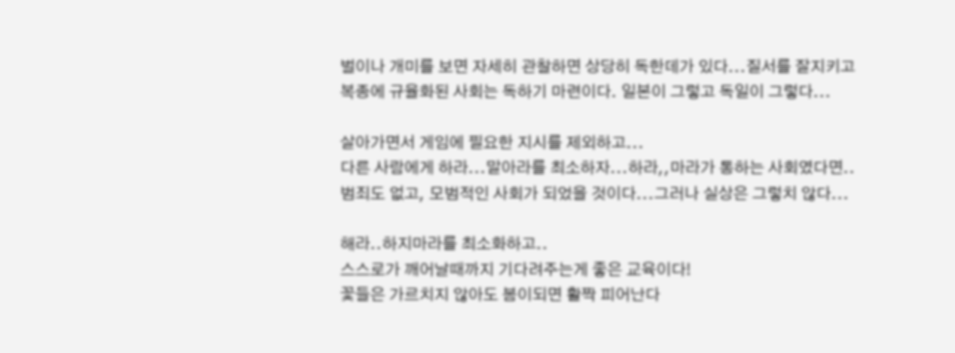벌이나 개미를 보면 자세히 관찰하면 상당히 독한데가 있다...질서를 잘지키고
복종에 규율화된 사회는 독하기 마련이다. 일본이 그렇고 독일이 그렇다...

살아가면서 게임에 필요한 지시를 제외하고...
다른 사람에게 하라...말아라를 최소하자...하라,,마라가 통하는 사회였다면..
범죄도 없고, 모범적인 사회가 되었을 것이다...그러나 실상은 그렇치 않다...

해라..하지마라를 최소화하고..
스스로가 깨어날때까지 기다려주는게 좋은 교육이다!
꽃들은 가르치지 않아도 봄이되면 활짝 피어난다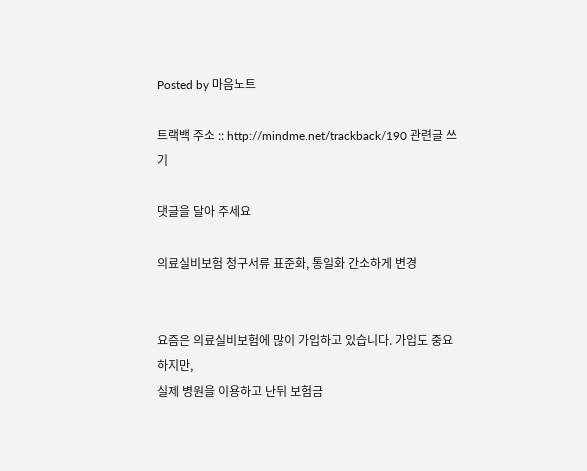Posted by 마음노트

트랙백 주소 :: http://mindme.net/trackback/190 관련글 쓰기

댓글을 달아 주세요

의료실비보험 청구서류 표준화, 통일화 간소하게 변경


요즘은 의료실비보험에 많이 가입하고 있습니다. 가입도 중요하지만,
실제 병원을 이용하고 난뒤 보험금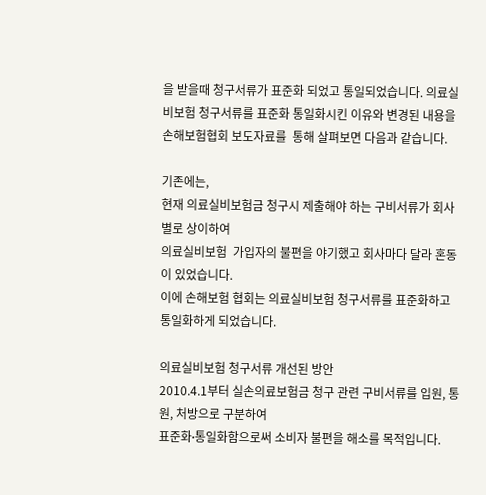을 받을때 청구서류가 표준화 되었고 통일되었습니다. 의료실비보험 청구서류를 표준화 통일화시킨 이유와 변경된 내용을 손해보험협회 보도자료를  통해 살펴보면 다음과 같습니다.

기존에는,
현재 의료실비보험금 청구시 제출해야 하는 구비서류가 회사별로 상이하여
의료실비보험  가입자의 불편을 야기했고 회사마다 달라 혼동이 있었습니다.
이에 손해보험 협회는 의료실비보험 청구서류를 표준화하고 통일화하게 되었습니다.

의료실비보험 청구서류 개선된 방안
2010.4.1부터 실손의료보험금 청구 관련 구비서류를 입원, 통원, 처방으로 구분하여
표준화∙통일화함으로써 소비자 불편을 해소를 목적입니다.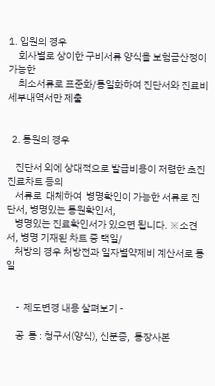1. 입원의 경우
     회사별로 상이한 구비서류 양식을 보험금산정이 가능한
     최소서류로 표준화/통일화하여 진단서와 진료비세부내역서만 제출


  2. 통원의 경우

    진단서 외에 상대적으로 발급비용이 저렴한 초진진료차트 등의
    서류로  대체하여  병명확인이 가능한 서류로 진단서, 병명있는 통원확인서,
    병명있는 진료확인서가 있으면 됩니다. ※소견서, 병명 기재된 차트 중 택일/
    처방의 경우 처방전과 일자별약제비 계산서로 통일


     -  제도변경 내용 살펴보기 -

     공  통 : 청구서(양식), 신분증,  통장사본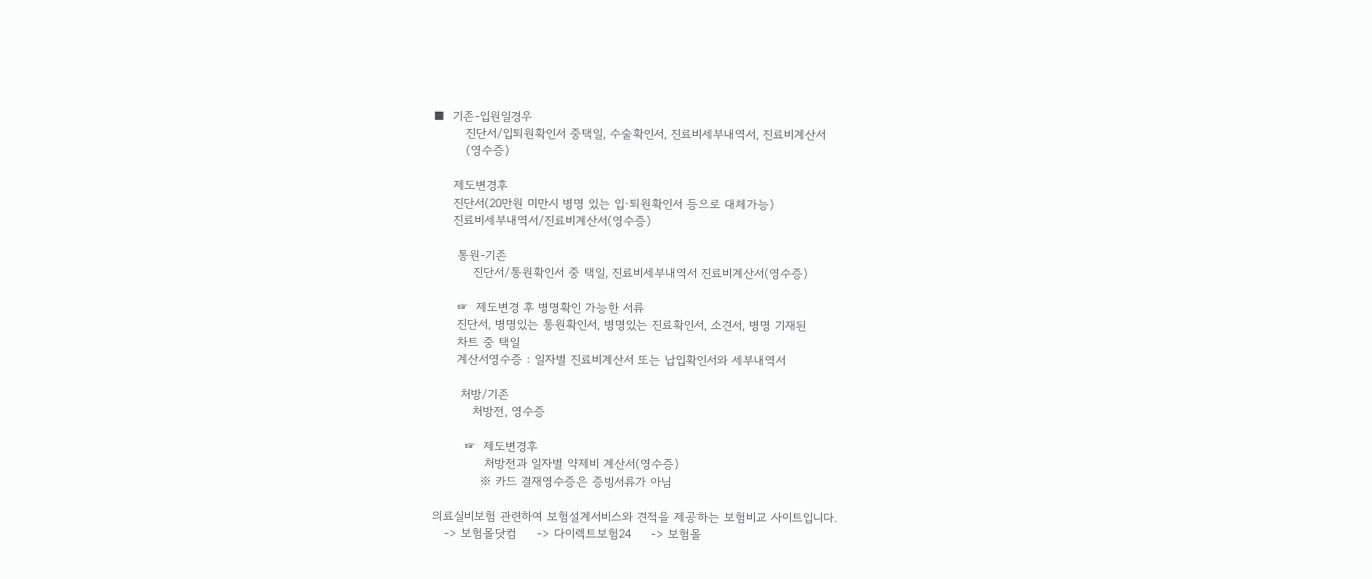■  기존-입원일경우
        진단서/입퇴원확인서 중택일, 수술확인서, 진료비세부내역서, 진료비계산서
        (영수증)

     제도변경후
     진단서(20만원 미만시 병명 있는 입·퇴원확인서 등으로 대체가능)
     진료비세부내역서/진료비계산서(영수증)

      통원-기존
          진단서/통원확인서 중 택일, 진료비세부내역서 진료비계산서(영수증)

      ☞  제도변경 후 병명확인 가능한 서류
      진단서, 병명있는 통원확인서, 병명있는 진료확인서, 소견서, 병명 기재된
      차트 중 택일
      계산서영수증 : 일자별 진료비계산서 또는 납입확인서와 세부내역서

       처방/기존
          처방전, 영수증

        ☞  제도변경후
             처방전과 일자별 약제비 계산서(영수증)
            ※ 카드 결재영수증은 증빙서류가 아님

의료실비보험 관련하여 보험설계서비스와 견적을 제공하는 보험비교 사이트입니다.
   -> 보험몰닷컴     -> 다이렉트보험24     -> 보험몰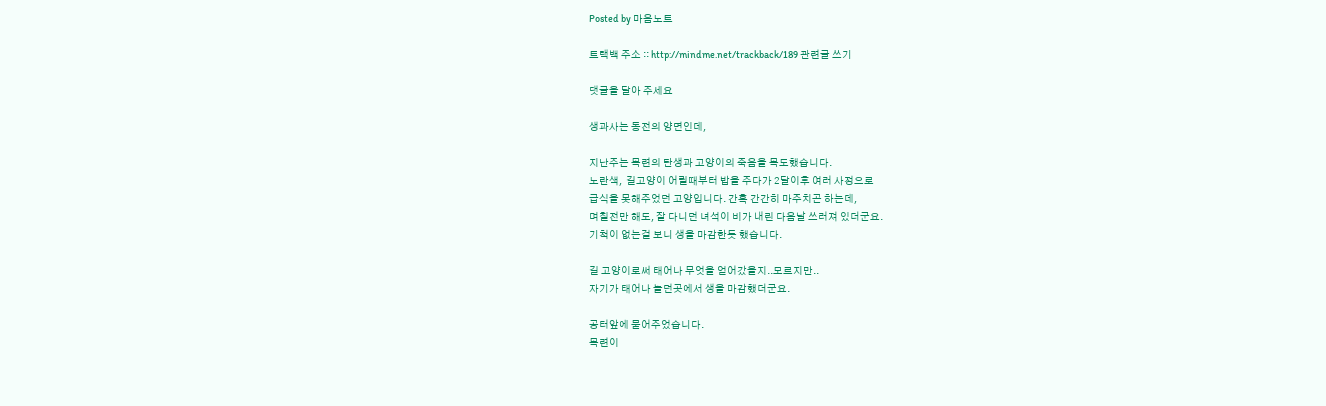Posted by 마음노트

트랙백 주소 :: http://mindme.net/trackback/189 관련글 쓰기

댓글을 달아 주세요

생과사는 동전의 양면인데,

지난주는 목련의 탄생과 고양이의 죽음을 목도했습니다.
노란색,  길고양이 어릴때부터 밥을 주다가 2달이후 여러 사정으로
급식을 못해주었던 고양입니다. 간혹 간간히 마주치곤 하는데,
며칠전만 해도, 잘 다니던 녀석이 비가 내린 다음날 쓰러져 있더군요.
기척이 없는걸 보니 생을 마감한듯 했습니다.

길 고양이로써 태어나 무엇을 얻어갔을지..모르지만..
자기가 태어나 놀던곳에서 생을 마감했더군요.

공터앞에 묻어주었습니다.
목련이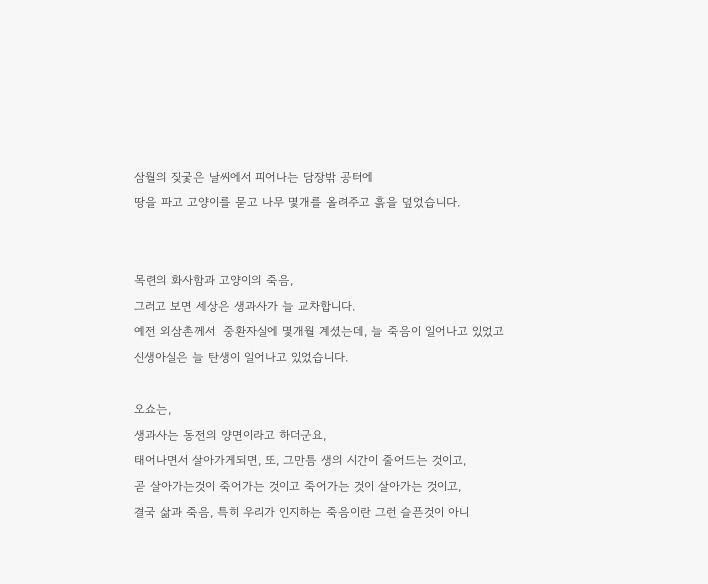삼월의 짖궃은 날씨에서 피어나는 담장밖 공터에
땅을 파고 고양이를 묻고 나무 몇개를 올려주고 흙을 덮었습니다.


목련의 화사함과 고양이의 죽음,
그러고 보면 세상은 생과사가 늘 교차합니다.
예전 외삼촌께서  중환자실에 몇개월 계셨는데, 늘 죽음이 일어나고 있었고
신생아실은 늘 탄생이 일어나고 있었습니다.

오쇼는,
생과사는 동전의 양면이라고 하더군요,
태어나면서 살아가게되면, 또, 그만틈 생의 시간이 줄어드는 것이고,
곧 살아가는것이 죽어가는 것이고 죽어가는 것이 살아가는 것이고,
결국 삶과 죽음, 특히 우리가 인지하는 죽음이란 그런 슬픈것이 아니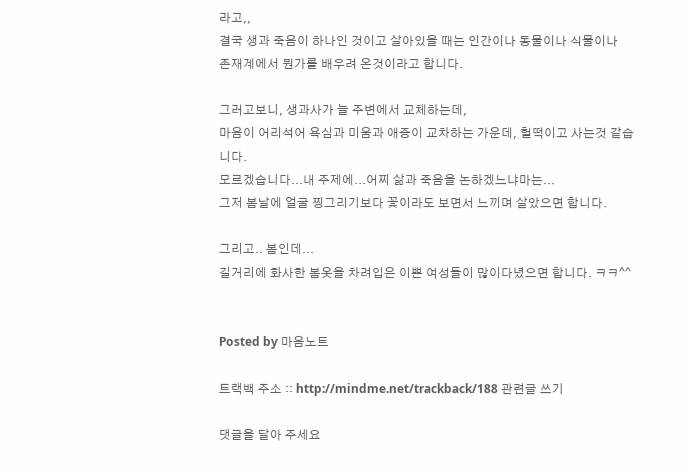라고,,
결국 생과 죽음이 하나인 것이고 살아있을 때는 인간이나 동물이나 식물이나
존재계에서 뭔가를 배우려 온것이라고 합니다.

그러고보니, 생과사가 늘 주변에서 교체하는데,
마음이 어리석어 욕심과 미움과 애증이 교차하는 가운데, 헐떡이고 사는것 같습니다.
모르겠습니다...내 주제에...어찌 삶과 죽음을 논하겠느냐마는...
그저 봄날에 얼굴 찡그리기보다 꽃이라도 보면서 느끼며 살았으면 합니다.

그리고.. 봄인데...
길거리에 화사한 봄옷을 차려입은 이쁜 여성들이 많이다녔으면 합니다. ㅋㅋ^^


Posted by 마음노트

트랙백 주소 :: http://mindme.net/trackback/188 관련글 쓰기

댓글을 달아 주세요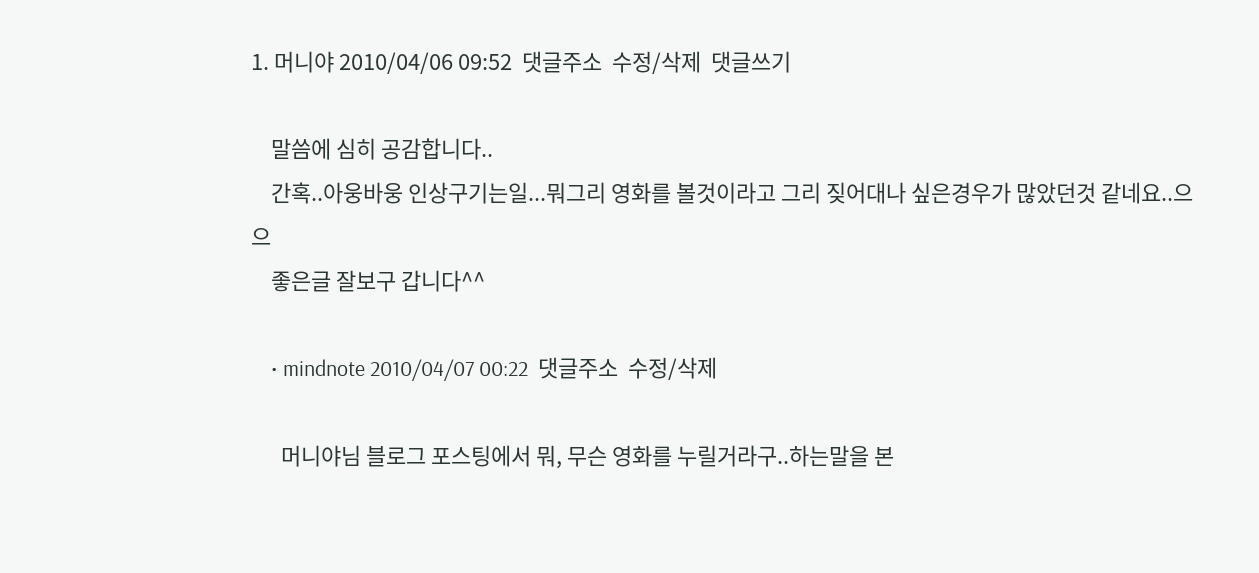1. 머니야 2010/04/06 09:52  댓글주소  수정/삭제  댓글쓰기

    말씀에 심히 공감합니다..
    간혹..아웅바웅 인상구기는일...뭐그리 영화를 볼것이라고 그리 짖어대나 싶은경우가 많았던것 같네요..으으
    좋은글 잘보구 갑니다^^

    • mindnote 2010/04/07 00:22  댓글주소  수정/삭제

      머니야님 블로그 포스팅에서 뭐, 무슨 영화를 누릴거라구..하는말을 본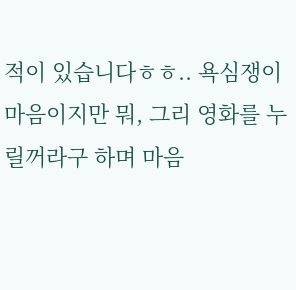적이 있습니다ㅎㅎ.. 욕심쟁이 마음이지만 뭐, 그리 영화를 누릴꺼라구 하며 마음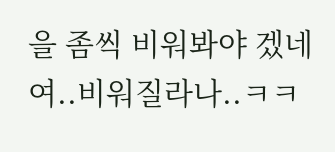을 좀씩 비워봐야 겠네여..비워질라나..ㅋㅋ